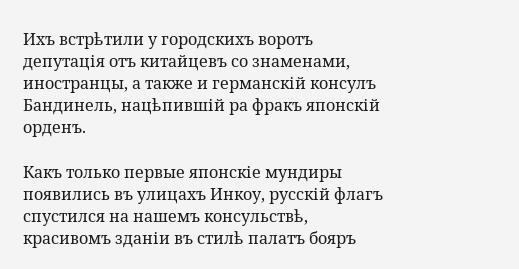Ихъ встрѣтили у городскихъ воротъ депутація отъ китайцевъ со знаменами, иностранцы, а также и германскій консулъ Бандинель, нацѣпившій ра фракъ японскій орденъ.

Какъ только первые японскіе мундиры появились въ улицахъ Инкоу, русскій флагъ спустился на нашемъ консульствѣ, красивомъ зданіи въ стилѣ палатъ бояръ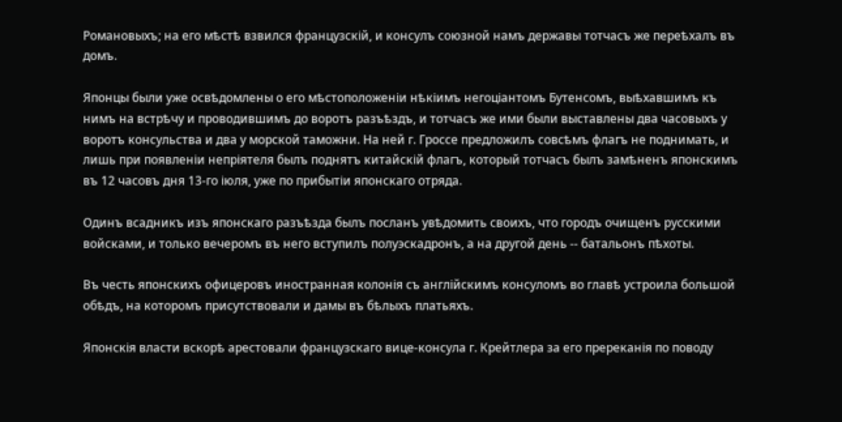Романовыхъ; на его мѣстѣ взвился французскій, и консулъ союзной намъ державы тотчасъ же переѣхалъ въ домъ.

Японцы были уже освѣдомлены о его мѣстоположеніи нѣкіимъ негоціантомъ Бутенсомъ, выѣхавшимъ къ нимъ на встрѣчу и проводившимъ до воротъ разъѣздъ, и тотчасъ же ими были выставлены два часовыхъ у воротъ консульства и два у морской таможни. На ней г. Гроссе предложилъ совсѣмъ флагъ не поднимать, и лишь при появленіи непріятеля былъ поднятъ китайскій флагъ, который тотчасъ былъ замѣненъ японскимъ въ 12 часовъ дня 13-го іюля, уже по прибытіи японскаго отряда.

Одинъ всадникъ изъ японскаго разъѣзда былъ посланъ увѣдомить своихъ, что городъ очищенъ русскими войсками, и только вечеромъ въ него вступилъ полуэскадронъ, а на другой день -- батальонъ пѣхоты.

Въ честь японскихъ офицеровъ иностранная колонія съ англійскимъ консуломъ во главѣ устроила большой обѣдъ, на которомъ присутствовали и дамы въ бѣлыхъ платьяхъ.

Японскія власти вскорѣ арестовали французскаго вице-консула г. Крейтлера за его пререканія по поводу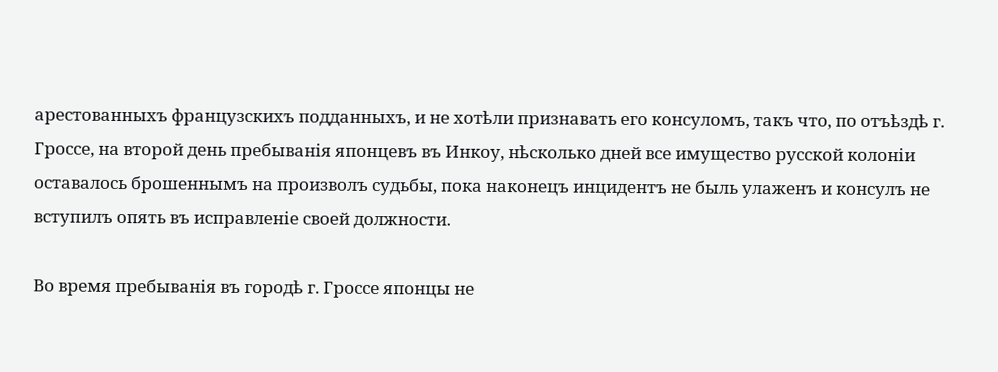арестованныхъ французскихъ подданныхъ, и не хотѣли признавать его консуломъ, такъ что, по отъѣздѣ г. Гроссе, на второй день пребыванія японцевъ въ Инкоу, нѣсколько дней все имущество русской колоніи оставалось брошеннымъ на произволъ судьбы, пока наконецъ инцидентъ не быль улаженъ и консулъ не вступилъ опять въ исправленіе своей должности.

Во время пребыванія въ городѣ г. Гроссе японцы не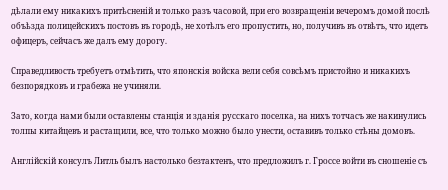дѣлали ему никакихъ притѣсненій и только разъ часовой, при его возвращеніи вечеромъ домой послѣ объѣзда полицейскихъ постовъ въ городѣ, не хотѣлъ его пропустить, но, получивъ въ отвѣтъ, что идетъ офицеръ, сейчасъ же далъ ему дорогу.

Справедливость требуетъ отмѣтить, что японскія войска вели себя совсѣмъ пристойно и никакихъ безпорядковъ и грабежа не учиняли.

Зато, когда нами были оставлены станція и зданія русскаго поселка, на нихъ тотчасъ же накинулись толпы китайцевъ и растащили, все, что только можно было унести, оставивъ только стѣны домовъ.

Англійскій консулъ Литль былъ настолько безтактенъ, что предложилъ г. Гроссе войти въ сношеніе съ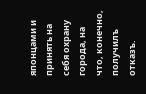японцами и принять на себя охрану города, на что, конечно, получилъ отказъ.